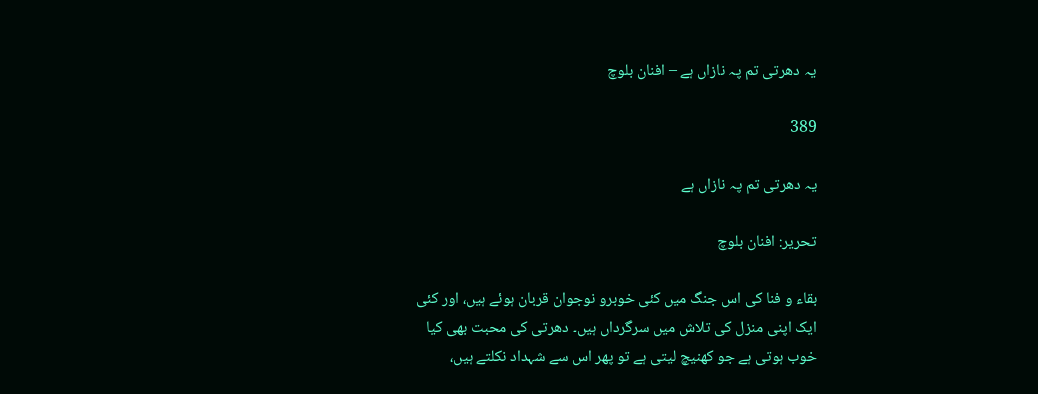یہ دھرتی تم پہ نازاں ہے – افنان بلوچ

389

یہ دھرتی تم پہ نازاں ہے

تحریر: افنان بلوچ

بقاء و فنا کی اس جنگ میں کئی خوبرو نوجوان قربان ہوئے ہیں، اور کئی ایک اپنی منزل کی تلاش میں سرگرداں ہیں۔ دھرتی کی محبت بھی کیا خوب ہوتی ہے جو کھنیچ لیتی ہے تو پھر اس سے شہداد نکلتے ہیں،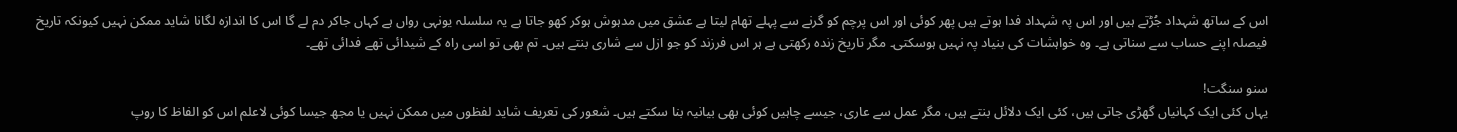اس کے ساتھ شہداد جُڑتے ہیں اور اس پہ شہداد فدا ہوتے ہیں پھر کوئی اور اس پرچم کو گرنے سے پہلے تھام لیتا ہے عشق میں مدہوش ہوکر کھو جاتا ہے یہ سلسلہ یونہی رواں ہے کہاں جاکر دم لے گا اس کا اندازہ لگانا شاید ممکن نہیں کیونکہ تاریخ فیصلہ اپنے حساب سے سناتی ہے۔ وہ خواہشات کی بنیاد پہ نہیں ہوسکتی۔ مگر تاریخ زندہ رکھتی ہے ہر اس فرزند کو جو ازل سے شاری بنتے ہیں۔ تم بھی تو اسی راہ کے شیدائی تھے فدائی تھے۔

سنو سنگت!
یہاں کئی ایک کہانیاں گھڑی جاتی ہیں، کئی ایک دلائل بنتے ہیں، مگر عمل سے عاری، جیسے چاہیں کوئی بھی بیانیہ بنا سکتے ہیں۔ شعور کی تعریف شاید لفظوں میں ممکن نہیں یا مجھ جیسا کوئی لاعلم اس کو الفاظ کا روپ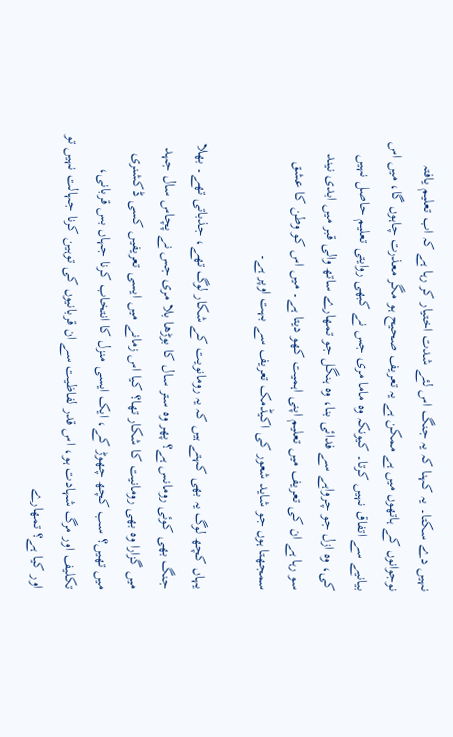نہیں دے سکتا۔ یہ کہنا کہ یہ جنگ اس لئے شدت اختیار کر رہا ہے کہ اب تعلیم یافتہ نوجوانوں کے ہاتھوں میں ہے ممکن ہے یہ تعریف صحیح ہو مگر معذرت چاہوں گا، میں اس بیانیے سے اتفاق نہیں کرتا۔ کیونکہ وہ ماما مری جس نے کبھی روایتی تعلیم حاصل نہیں کی، وہ ازل جو چرواہے سے فدائی بنا، وہ ہنگل جو تمھارے ساتھ والی قبر میں ابدی نیند سو رہا ہے ان کی تعریف میں تعلیم اپنی اہمیت کھو دیتا ہے۔ میں اس کو وطن کا عشق سمجھتا ہوں جو شاید شعور کی اکیڈمک تعریف سے بہت اوپر ہے۔

یہاں کچھ لوگ یہ بھی کہتے ہیں کہ یہ رومانویت کے شکار لوگ تھے، جذباتی تھے۔ بھلا جنگ بھی کوئی رومانس ہے؟ پھر وہ ستر سال کا بوڑھا بلا مری جس نے پچاس سال جہد میں گزارا وہ بھی رومانیت کا شکار تھا؟ کیا اس زمانے میں ایسی تعریفیں کسی ڈکشنری میں تھیں؟ سب کچھ چھوڑ کے، ایک ایسی منزل کا انتخاب کرنا جہاں بس قربانی، تکلیف اور مرگ شہادت ہو، اس قدر لفاظیت سے ان قربانیوں کی توہین کرنا جہالت نہیں تو اور کیا ہے؟ تمھارے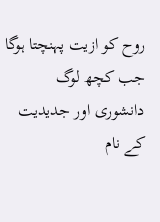روح کو ازیت پہنچتا ہوگا جب کچھ لوگ دانشوری اور جدیدیت کے نام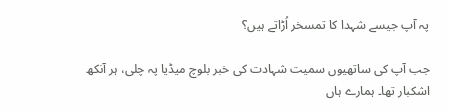پہ آپ جیسے شہدا کا تمسخر اُڑاتے ہیں؟

جب آپ کی ساتھیوں سمیت شہادت کی خبر بلوچ میڈیا پہ چلی، ہر آنکھ اشکبار تھا۔ ہمارے ہاں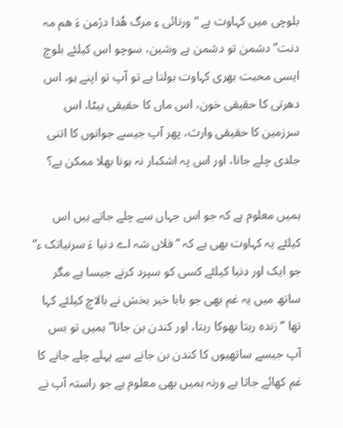بلوچی میں کہاوت ہے “ ورنائی ءِ مرگ ھُدا دژمن ءَ ھم مہ دنت” دشمن تو دشمن ہے وشین، سوچو اس کیلئے بلوچ ایسی محبت بھری کہاوت بولتا ہے تو آپ تو اپنے ہو، اس دھرتی کا حقیقی خون، اس ماں کا حقیقی بیٹا، اس سرزمین کا حقیقی وارث، پھر آپ جیسے جوانوں کا اتنی جلدی چلے جانا، اور اس پہ اشکبار نہ ہونا بھلا ممکن ہے؟

ہمیں معلوم ہے کہ جو اس جہاں سے چلے جاتے ہیں اس کیلئے یہ کہاوت بھی ہے کہ “ فلاں شہ اے دنیا ءَ سرنیاتک ء” جو ایک اور دنیا کیلئے کسی کو سپرد کرنے جیسا ہے مگر ساتھ میں یہ غم بھی جو بابا خیر بخش نے بالاچ کیلئے کہا تھا “ زندہ رہتا بھوکا رہتا، اور کندن بن جاتا” ہمیں تو بس آپ جیسے ساتھیوں کا کندن بن جانے سے پہلے چلے جانے کا غم کھائے جاتا ہے ورنہ ہمیں بھی معلوم ہے جو راستہ آپ نے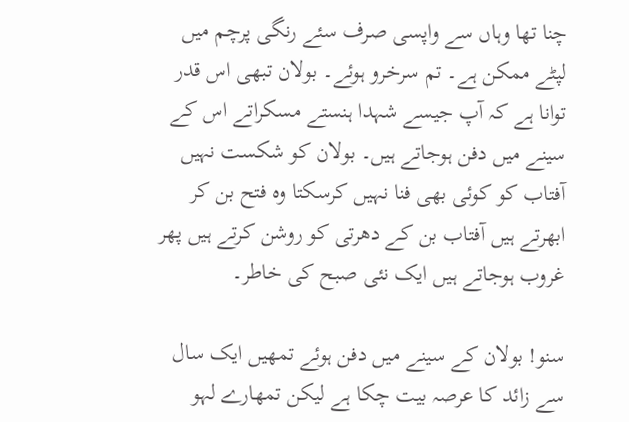چنا تھا وہاں سے واپسی صرف سئے رنگی پرچم میں لپٹے ممکن ہے۔ تم سرخرو ہوئے۔ بولان تبھی اس قدر توانا ہے کہ آپ جیسے شہدا ہنستے مسکراتے اس کے سینے میں دفن ہوجاتے ہیں۔ بولان کو شکست نہیں آفتاب کو کوئی بھی فنا نہیں کرسکتا وہ فتح بن کر ابھرتے ہیں آفتاب بن کے دھرتی کو روشن کرتے ہیں پھر غروب ہوجاتے ہیں ایک نئی صبح کی خاطر۔

سنو! بولان کے سینے میں دفن ہوئے تمھیں ایک سال سے زائد کا عرصہ بیت چکا ہے لیکن تمھارے لہو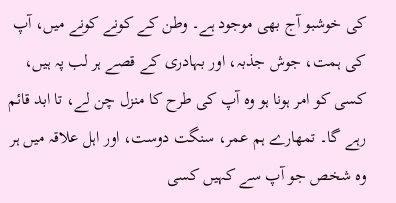کی خوشبو آج بھی موجود ہے۔ وطن کے کونے کونے میں، آپ کی ہمت، جوش جذبہ، اور بہادری کے قصے ہر لب پہ ہیں، کسی کو امر ہونا ہو وہ آپ کی طرح کا منزل چن لے، تا ابد قائم رہے گا۔ تمھارے ہم عمر، سنگت دوست، اور اہل علاقہ میں ہر وہ شخص جو آپ سے کہیں کسی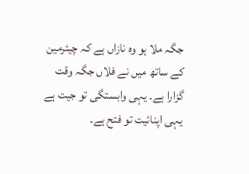جگہ ملا ہو وہ نازاں ہے کہ چیئرمین کے ساتھ میں نے فلاں جگہ وقت گزارا ہے۔ یہی وابستگی تو جیت ہے یہی اپنائیت تو فتح ہے۔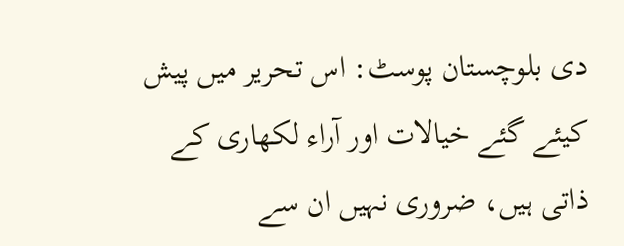دی بلوچستان پوسٹ: اس تحریر میں پیش کیئے گئے خیالات اور آراء لکھاری کے ذاتی ہیں، ضروری نہیں ان سے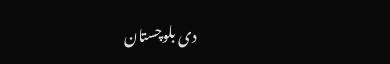دی بلوچستان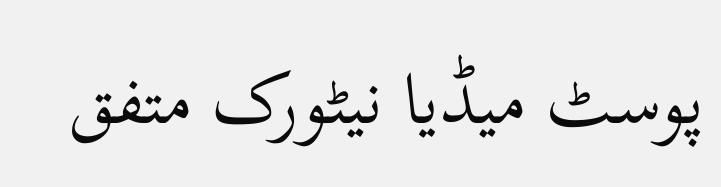پوسٹ میڈیا نیٹورک متفق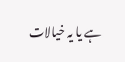ہے یا یہ خیالات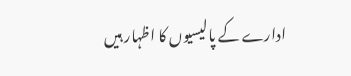ادارے کے پالیسیوں کا اظہار ہیں